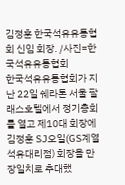김정훈 한국석유유통협회 신임 회장. /사진=한국석유유통협회
한국석유유통협회가 지난 22일 쉐라톤 서울 팔래스호텔에서 정기총회를 열고 제10대 회장에 김정훈 SJ오일(GS계열 석유대리점) 회장을 만장일치로 추대했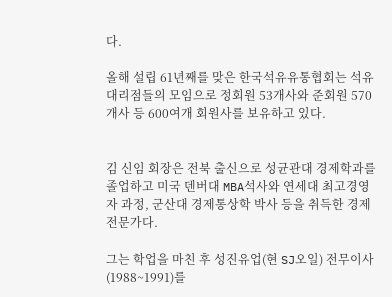다.

올해 설립 61년째를 맞은 한국석유유통협회는 석유대리점들의 모임으로 정회원 53개사와 준회원 570개사 등 600여개 회원사를 보유하고 있다.


김 신임 회장은 전북 출신으로 성균관대 경제학과를 졸업하고 미국 덴버대 MBA석사와 연세대 최고경영자 과정, 군산대 경제통상학 박사 등을 취득한 경제 전문가다.

그는 학업을 마친 후 성진유업(현 SJ오일) 전무이사(1988~1991)를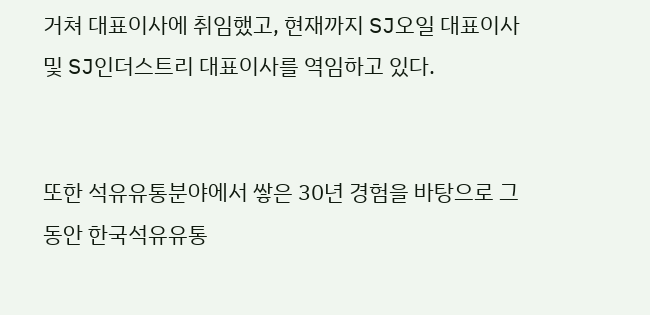거쳐 대표이사에 취임했고, 현재까지 SJ오일 대표이사 및 SJ인더스트리 대표이사를 역임하고 있다.


또한 석유유통분야에서 쌓은 30년 경험을 바탕으로 그동안 한국석유유통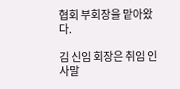협회 부회장을 맡아왔다.

김 신임 회장은 취임 인사말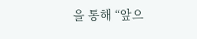을 통해 “앞으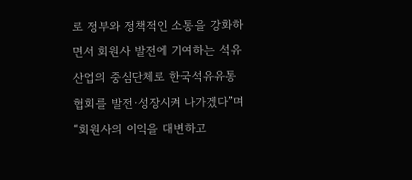로 정부와 정책적인 소통을 강화하면서 회원사 발전에 기여하는 석유산업의 중심단체로 한국석유유통협회를 발전·성장시켜 나가겠다”며 “회원사의 이익을 대변하고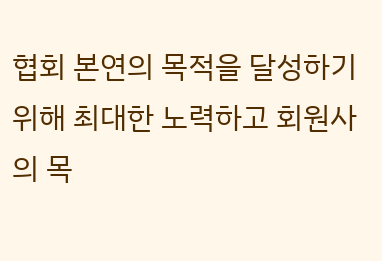협회 본연의 목적을 달성하기 위해 최대한 노력하고 회원사의 목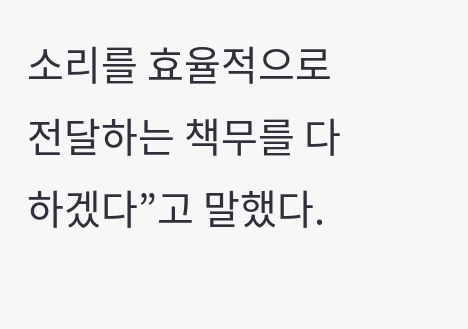소리를 효율적으로 전달하는 책무를 다하겠다”고 말했다.